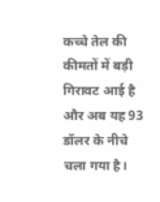कच्चे तेल की कीमतों में बड़ी गिरावट आई है और अब यह 93 डॉलर के नीचे चला गया है।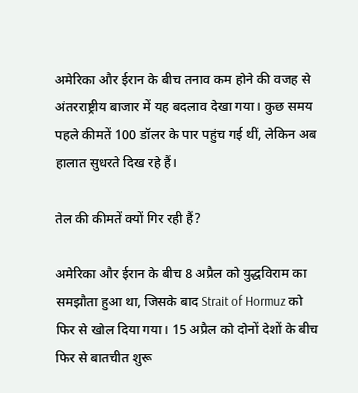अमेरिका और ईरान के बीच तनाव कम होने की वजह से अंतरराष्ट्रीय बाजार में यह बदलाव देखा गया। कुछ समय पहले कीमतें 100 डॉलर के पार पहुंच गई थीं, लेकिन अब हालात सुधरते दिख रहे हैं।

तेल की कीमतें क्यों गिर रही हैं?

अमेरिका और ईरान के बीच 8 अप्रैल को युद्धविराम का समझौता हुआ था, जिसके बाद Strait of Hormuz को फिर से खोल दिया गया। 15 अप्रैल को दोनों देशों के बीच फिर से बातचीत शुरू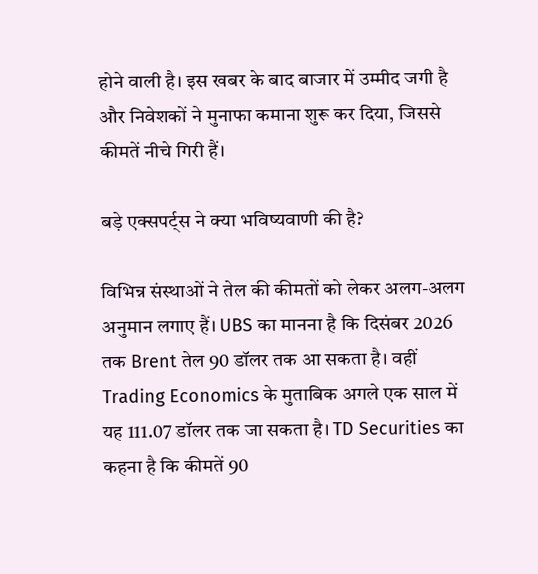होने वाली है। इस खबर के बाद बाजार में उम्मीद जगी है और निवेशकों ने मुनाफा कमाना शुरू कर दिया, जिससे कीमतें नीचे गिरी हैं।

बड़े एक्सपर्ट्स ने क्या भविष्यवाणी की है?

विभिन्न संस्थाओं ने तेल की कीमतों को लेकर अलग-अलग अनुमान लगाए हैं। UBS का मानना है कि दिसंबर 2026 तक Brent तेल 90 डॉलर तक आ सकता है। वहीं Trading Economics के मुताबिक अगले एक साल में यह 111.07 डॉलर तक जा सकता है। TD Securities का कहना है कि कीमतें 90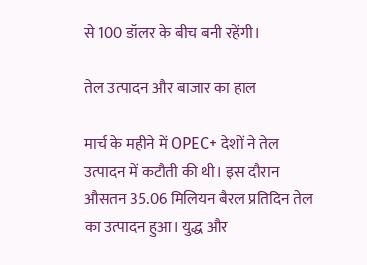से 100 डॉलर के बीच बनी रहेंगी।

तेल उत्पादन और बाजार का हाल

मार्च के महीने में OPEC+ देशों ने तेल उत्पादन में कटौती की थी। इस दौरान औसतन 35.06 मिलियन बैरल प्रतिदिन तेल का उत्पादन हुआ। युद्ध और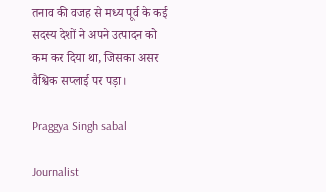तनाव की वजह से मध्य पूर्व के कई सदस्य देशों ने अपने उत्पादन को कम कर दिया था, जिसका असर वैश्विक सप्लाई पर पड़ा।

Praggya Singh sabal

Journalist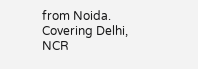from Noida. Covering Delhi, NCR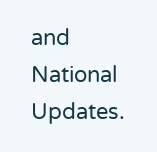and National Updates.